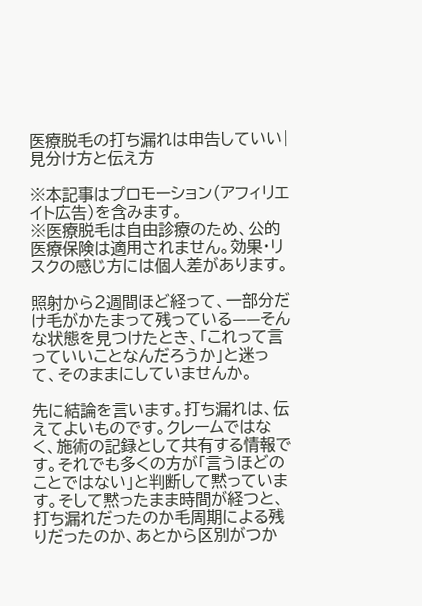医療脱毛の打ち漏れは申告していい|見分け方と伝え方

※本記事はプロモーション(アフィリエイト広告)を含みます。
※医療脱毛は自由診療のため、公的医療保険は適用されません。効果・リスクの感じ方には個人差があります。

照射から2週間ほど経って、一部分だけ毛がかたまって残っている——そんな状態を見つけたとき、「これって言っていいことなんだろうか」と迷って、そのままにしていませんか。

先に結論を言います。打ち漏れは、伝えてよいものです。クレームではなく、施術の記録として共有する情報です。それでも多くの方が「言うほどのことではない」と判断して黙っています。そして黙ったまま時間が経つと、打ち漏れだったのか毛周期による残りだったのか、あとから区別がつか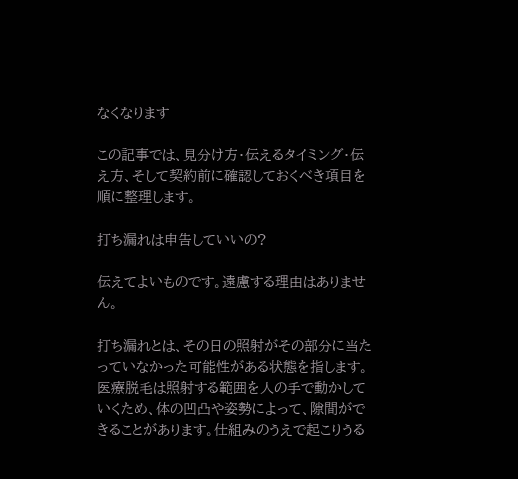なくなります

この記事では、見分け方・伝えるタイミング・伝え方、そして契約前に確認しておくべき項目を順に整理します。

打ち漏れは申告していいの?

伝えてよいものです。遠慮する理由はありません。

打ち漏れとは、その日の照射がその部分に当たっていなかった可能性がある状態を指します。医療脱毛は照射する範囲を人の手で動かしていくため、体の凹凸や姿勢によって、隙間ができることがあります。仕組みのうえで起こりうる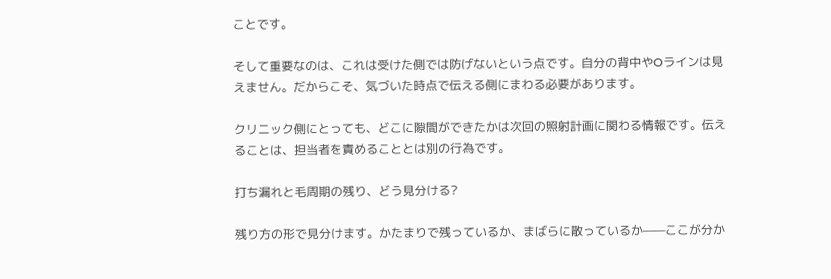ことです。

そして重要なのは、これは受けた側では防げないという点です。自分の背中やOラインは見えません。だからこそ、気づいた時点で伝える側にまわる必要があります。

クリニック側にとっても、どこに隙間ができたかは次回の照射計画に関わる情報です。伝えることは、担当者を責めることとは別の行為です。

打ち漏れと毛周期の残り、どう見分ける?

残り方の形で見分けます。かたまりで残っているか、まばらに散っているか——ここが分か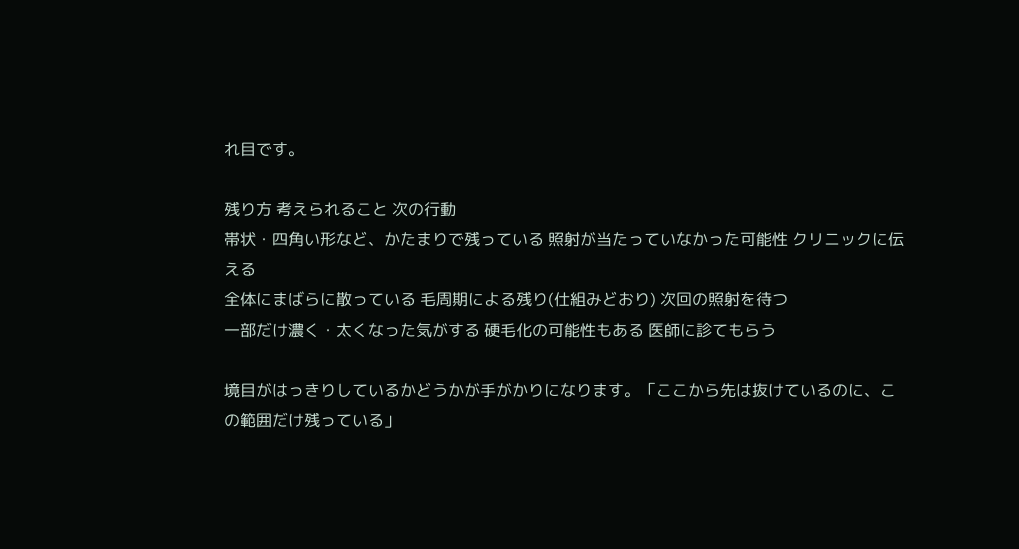れ目です。

残り方 考えられること 次の行動
帯状・四角い形など、かたまりで残っている 照射が当たっていなかった可能性 クリニックに伝える
全体にまばらに散っている 毛周期による残り(仕組みどおり) 次回の照射を待つ
一部だけ濃く・太くなった気がする 硬毛化の可能性もある 医師に診てもらう

境目がはっきりしているかどうかが手がかりになります。「ここから先は抜けているのに、この範囲だけ残っている」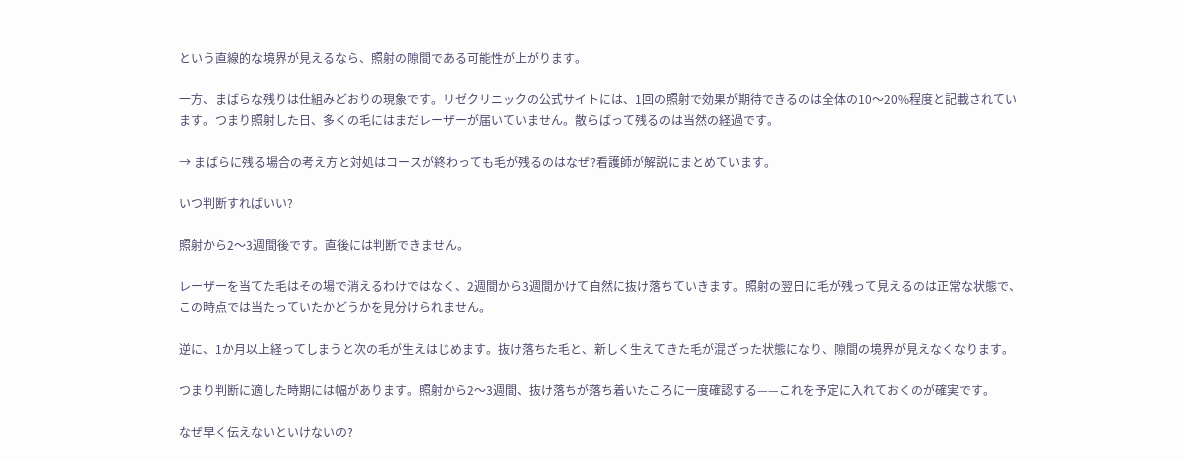という直線的な境界が見えるなら、照射の隙間である可能性が上がります。

一方、まばらな残りは仕組みどおりの現象です。リゼクリニックの公式サイトには、1回の照射で効果が期待できるのは全体の10〜20%程度と記載されています。つまり照射した日、多くの毛にはまだレーザーが届いていません。散らばって残るのは当然の経過です。

→ まばらに残る場合の考え方と対処はコースが終わっても毛が残るのはなぜ?看護師が解説にまとめています。

いつ判断すればいい?

照射から2〜3週間後です。直後には判断できません。

レーザーを当てた毛はその場で消えるわけではなく、2週間から3週間かけて自然に抜け落ちていきます。照射の翌日に毛が残って見えるのは正常な状態で、この時点では当たっていたかどうかを見分けられません。

逆に、1か月以上経ってしまうと次の毛が生えはじめます。抜け落ちた毛と、新しく生えてきた毛が混ざった状態になり、隙間の境界が見えなくなります。

つまり判断に適した時期には幅があります。照射から2〜3週間、抜け落ちが落ち着いたころに一度確認する——これを予定に入れておくのが確実です。

なぜ早く伝えないといけないの?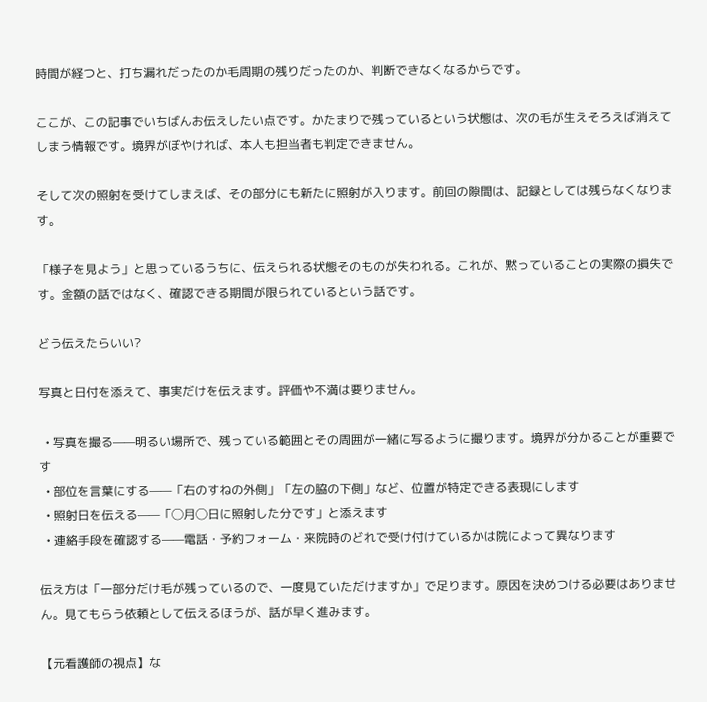時間が経つと、打ち漏れだったのか毛周期の残りだったのか、判断できなくなるからです。

ここが、この記事でいちばんお伝えしたい点です。かたまりで残っているという状態は、次の毛が生えそろえば消えてしまう情報です。境界がぼやければ、本人も担当者も判定できません。

そして次の照射を受けてしまえば、その部分にも新たに照射が入ります。前回の隙間は、記録としては残らなくなります。

「様子を見よう」と思っているうちに、伝えられる状態そのものが失われる。これが、黙っていることの実際の損失です。金額の話ではなく、確認できる期間が限られているという話です。

どう伝えたらいい?

写真と日付を添えて、事実だけを伝えます。評価や不満は要りません。

  • 写真を撮る——明るい場所で、残っている範囲とその周囲が一緒に写るように撮ります。境界が分かることが重要です
  • 部位を言葉にする——「右のすねの外側」「左の脇の下側」など、位置が特定できる表現にします
  • 照射日を伝える——「◯月◯日に照射した分です」と添えます
  • 連絡手段を確認する——電話・予約フォーム・来院時のどれで受け付けているかは院によって異なります

伝え方は「一部分だけ毛が残っているので、一度見ていただけますか」で足ります。原因を決めつける必要はありません。見てもらう依頼として伝えるほうが、話が早く進みます。

【元看護師の視点】な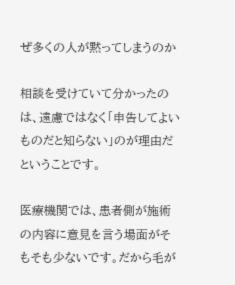ぜ多くの人が黙ってしまうのか

相談を受けていて分かったのは、遠慮ではなく「申告してよいものだと知らない」のが理由だということです。

医療機関では、患者側が施術の内容に意見を言う場面がそもそも少ないです。だから毛が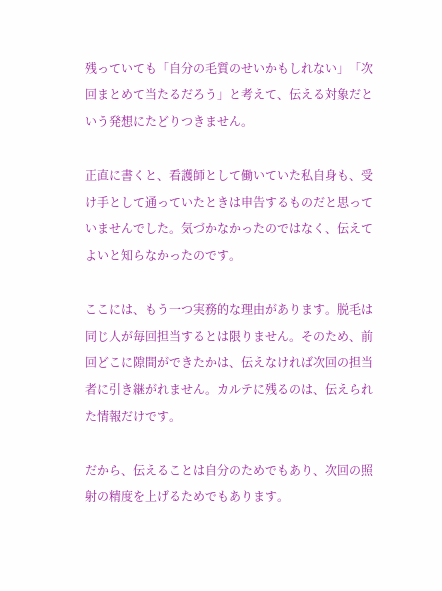残っていても「自分の毛質のせいかもしれない」「次回まとめて当たるだろう」と考えて、伝える対象だという発想にたどりつきません。

正直に書くと、看護師として働いていた私自身も、受け手として通っていたときは申告するものだと思っていませんでした。気づかなかったのではなく、伝えてよいと知らなかったのです。

ここには、もう一つ実務的な理由があります。脱毛は同じ人が毎回担当するとは限りません。そのため、前回どこに隙間ができたかは、伝えなければ次回の担当者に引き継がれません。カルテに残るのは、伝えられた情報だけです。

だから、伝えることは自分のためでもあり、次回の照射の精度を上げるためでもあります。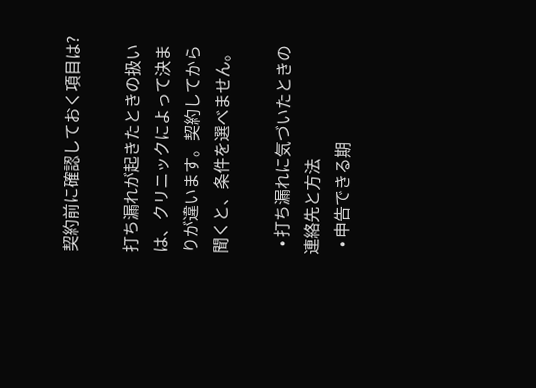契約前に確認しておく項目は?

打ち漏れが起きたときの扱いは、クリニックによって決まりが違います。契約してから聞くと、条件を選べません。

  • 打ち漏れに気づいたときの連絡先と方法
  • 申告できる期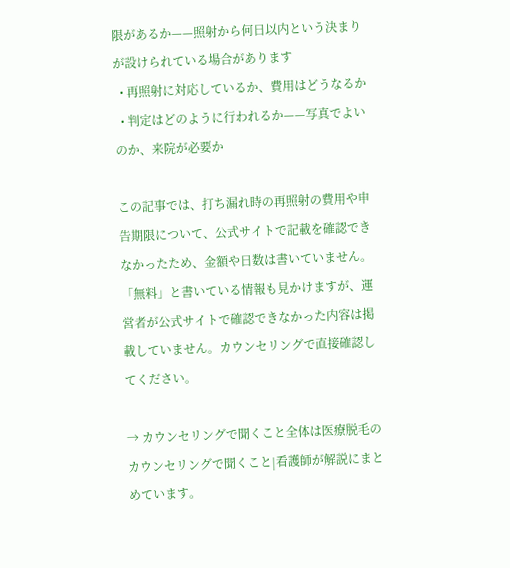限があるか——照射から何日以内という決まりが設けられている場合があります
  • 再照射に対応しているか、費用はどうなるか
  • 判定はどのように行われるか——写真でよいのか、来院が必要か

この記事では、打ち漏れ時の再照射の費用や申告期限について、公式サイトで記載を確認できなかったため、金額や日数は書いていません。「無料」と書いている情報も見かけますが、運営者が公式サイトで確認できなかった内容は掲載していません。カウンセリングで直接確認してください。

→ カウンセリングで聞くこと全体は医療脱毛のカウンセリングで聞くこと|看護師が解説にまとめています。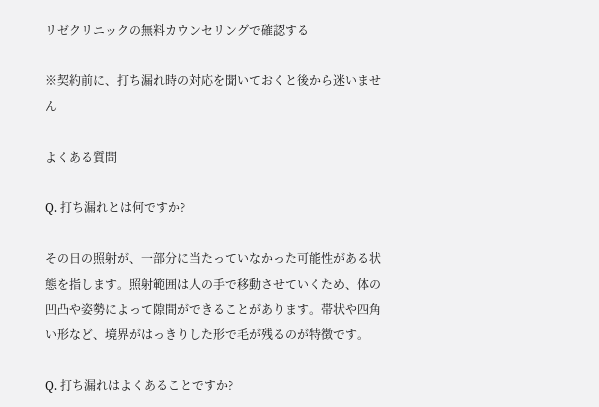リゼクリニックの無料カウンセリングで確認する

※契約前に、打ち漏れ時の対応を聞いておくと後から迷いません

よくある質問

Q. 打ち漏れとは何ですか?

その日の照射が、一部分に当たっていなかった可能性がある状態を指します。照射範囲は人の手で移動させていくため、体の凹凸や姿勢によって隙間ができることがあります。帯状や四角い形など、境界がはっきりした形で毛が残るのが特徴です。

Q. 打ち漏れはよくあることですか?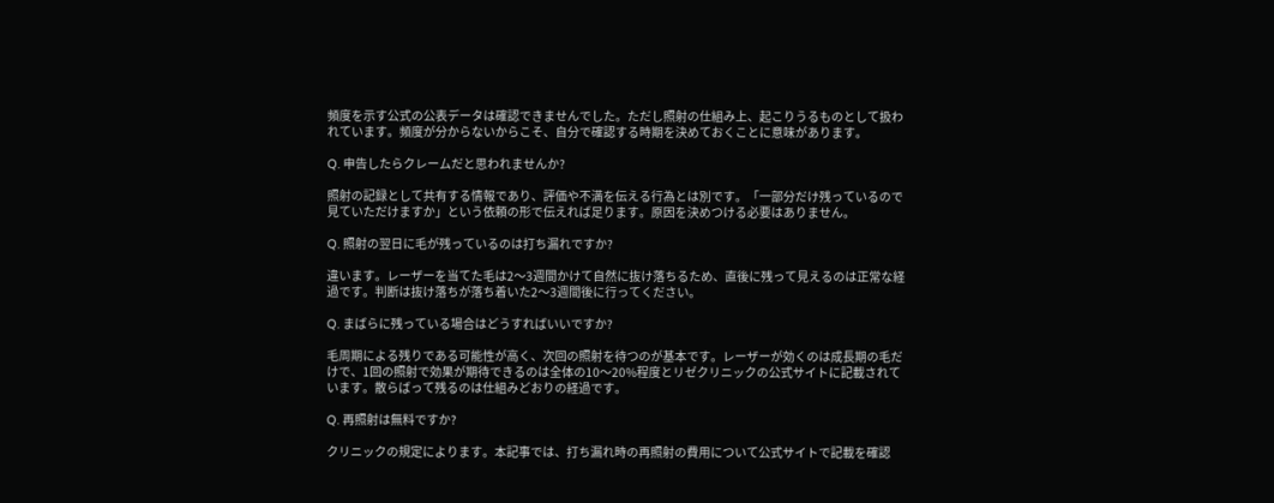頻度を示す公式の公表データは確認できませんでした。ただし照射の仕組み上、起こりうるものとして扱われています。頻度が分からないからこそ、自分で確認する時期を決めておくことに意味があります。

Q. 申告したらクレームだと思われませんか?

照射の記録として共有する情報であり、評価や不満を伝える行為とは別です。「一部分だけ残っているので見ていただけますか」という依頼の形で伝えれば足ります。原因を決めつける必要はありません。

Q. 照射の翌日に毛が残っているのは打ち漏れですか?

違います。レーザーを当てた毛は2〜3週間かけて自然に抜け落ちるため、直後に残って見えるのは正常な経過です。判断は抜け落ちが落ち着いた2〜3週間後に行ってください。

Q. まばらに残っている場合はどうすればいいですか?

毛周期による残りである可能性が高く、次回の照射を待つのが基本です。レーザーが効くのは成長期の毛だけで、1回の照射で効果が期待できるのは全体の10〜20%程度とリゼクリニックの公式サイトに記載されています。散らばって残るのは仕組みどおりの経過です。

Q. 再照射は無料ですか?

クリニックの規定によります。本記事では、打ち漏れ時の再照射の費用について公式サイトで記載を確認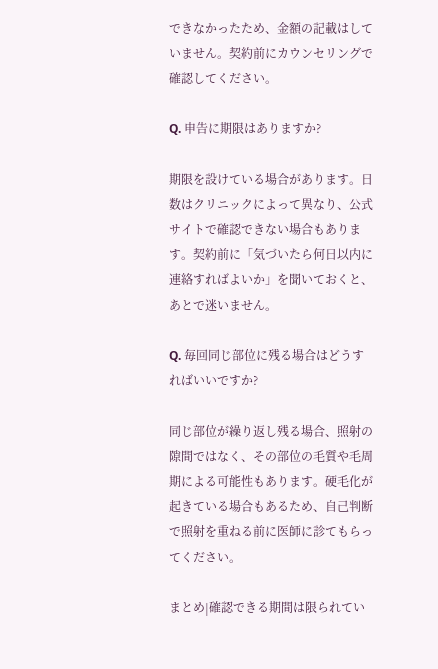できなかったため、金額の記載はしていません。契約前にカウンセリングで確認してください。

Q. 申告に期限はありますか?

期限を設けている場合があります。日数はクリニックによって異なり、公式サイトで確認できない場合もあります。契約前に「気づいたら何日以内に連絡すればよいか」を聞いておくと、あとで迷いません。

Q. 毎回同じ部位に残る場合はどうすればいいですか?

同じ部位が繰り返し残る場合、照射の隙間ではなく、その部位の毛質や毛周期による可能性もあります。硬毛化が起きている場合もあるため、自己判断で照射を重ねる前に医師に診てもらってください。

まとめ|確認できる期間は限られてい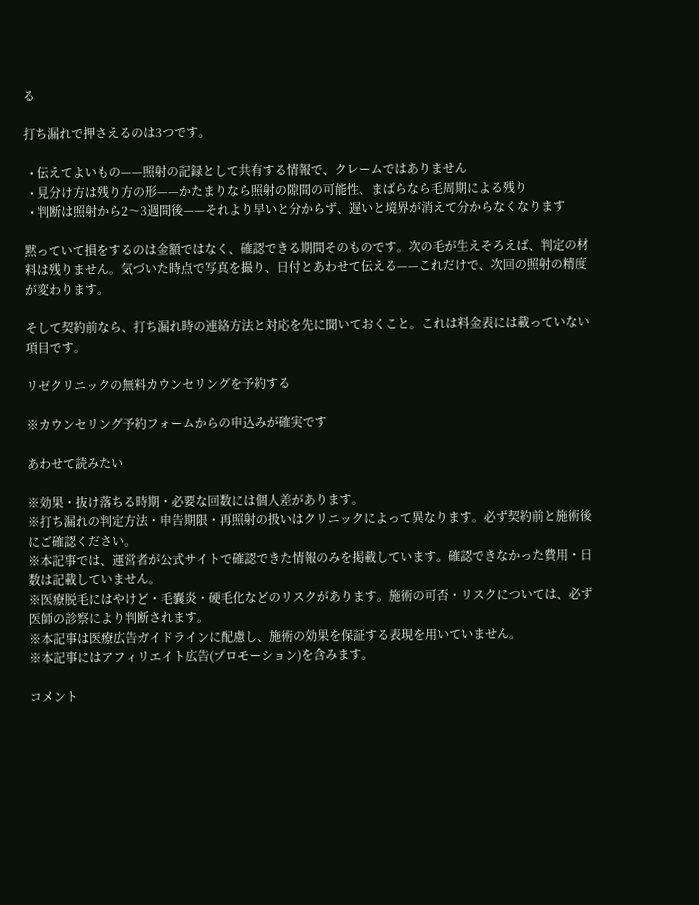る

打ち漏れで押さえるのは3つです。

  • 伝えてよいもの——照射の記録として共有する情報で、クレームではありません
  • 見分け方は残り方の形——かたまりなら照射の隙間の可能性、まばらなら毛周期による残り
  • 判断は照射から2〜3週間後——それより早いと分からず、遅いと境界が消えて分からなくなります

黙っていて損をするのは金額ではなく、確認できる期間そのものです。次の毛が生えそろえば、判定の材料は残りません。気づいた時点で写真を撮り、日付とあわせて伝える——これだけで、次回の照射の精度が変わります。

そして契約前なら、打ち漏れ時の連絡方法と対応を先に聞いておくこと。これは料金表には載っていない項目です。

リゼクリニックの無料カウンセリングを予約する

※カウンセリング予約フォームからの申込みが確実です

あわせて読みたい

※効果・抜け落ちる時期・必要な回数には個人差があります。
※打ち漏れの判定方法・申告期限・再照射の扱いはクリニックによって異なります。必ず契約前と施術後にご確認ください。
※本記事では、運営者が公式サイトで確認できた情報のみを掲載しています。確認できなかった費用・日数は記載していません。
※医療脱毛にはやけど・毛嚢炎・硬毛化などのリスクがあります。施術の可否・リスクについては、必ず医師の診察により判断されます。
※本記事は医療広告ガイドラインに配慮し、施術の効果を保証する表現を用いていません。
※本記事にはアフィリエイト広告(プロモーション)を含みます。

コメント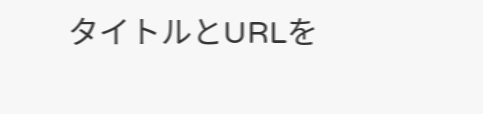タイトルとURLを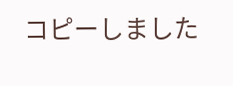コピーしました